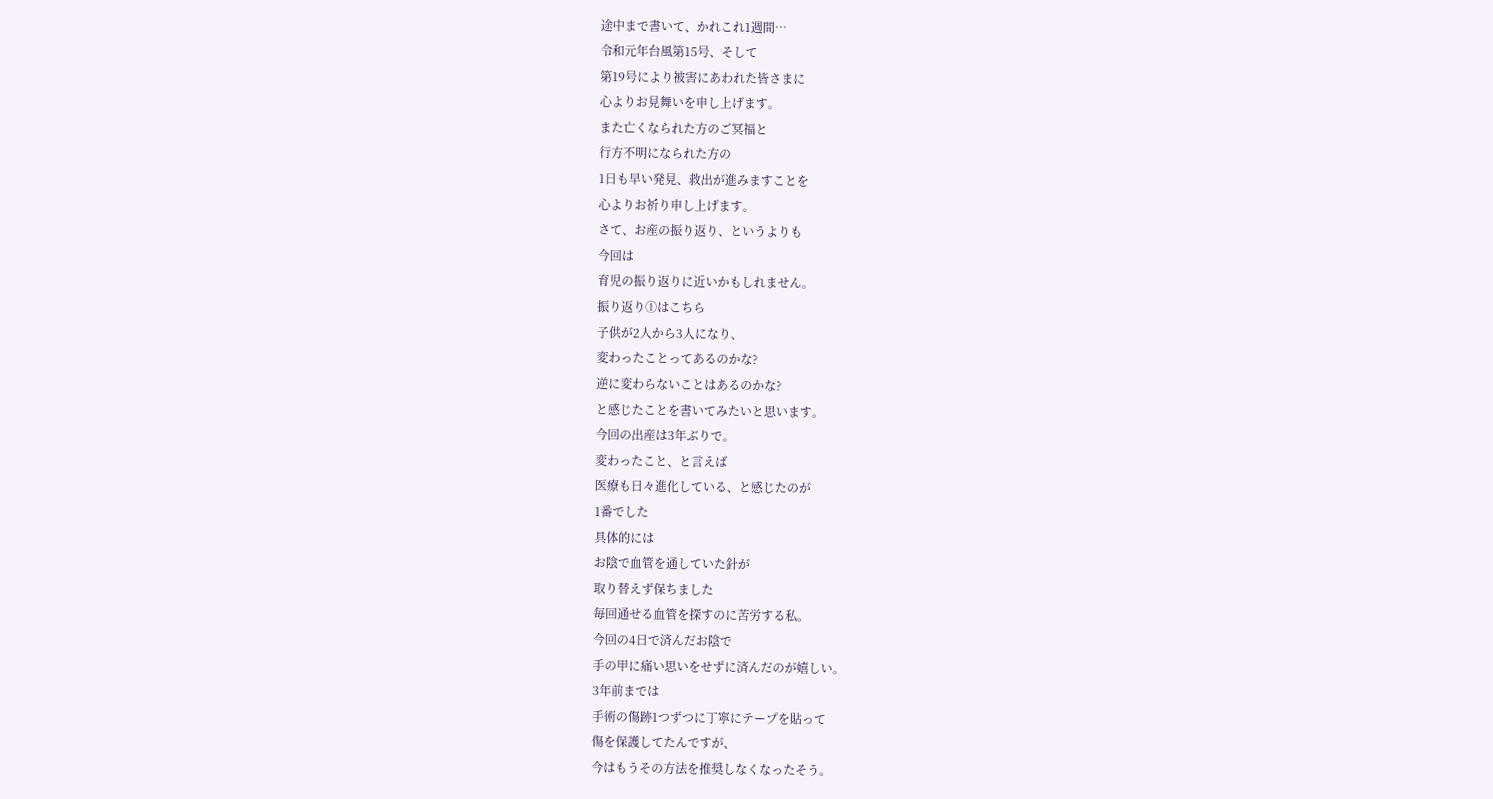途中まで書いて、かれこれ1週間…
令和元年台風第15号、そして
第19号により被害にあわれた皆さまに
心よりお見舞いを申し上げます。
また亡くなられた方のご冥福と
行方不明になられた方の
1日も早い発見、救出が進みますことを
心よりお祈り申し上げます。
さて、お産の振り返り、というよりも
今回は
育児の振り返りに近いかもしれません。
振り返り①はこちら
子供が2人から3人になり、
変わったことってあるのかな?
逆に変わらないことはあるのかな?
と感じたことを書いてみたいと思います。
今回の出産は3年ぶりで。
変わったこと、と言えば
医療も日々進化している、と感じたのが
1番でした
具体的には
お陰で血管を通していた針が
取り替えず保ちました
毎回通せる血管を探すのに苦労する私。
今回の4日で済んだお陰で
手の甲に痛い思いをせずに済んだのが嬉しい。
3年前までは
手術の傷跡1つずつに丁寧にテープを貼って
傷を保護してたんですが、
今はもうその方法を推奨しなくなったそう。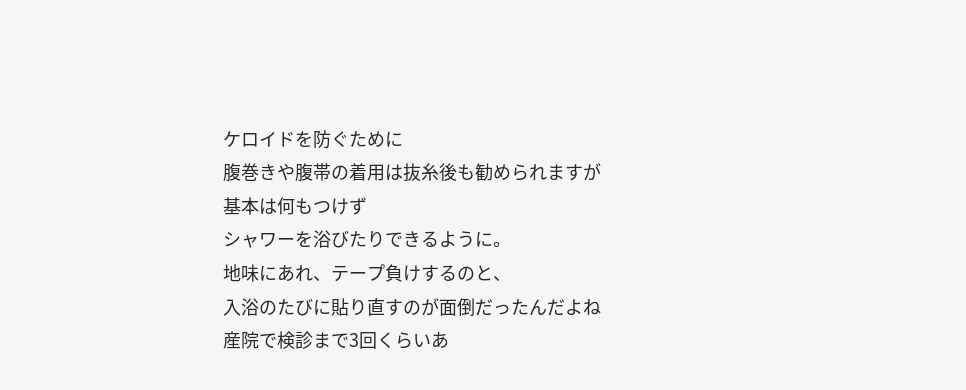ケロイドを防ぐために
腹巻きや腹帯の着用は抜糸後も勧められますが
基本は何もつけず
シャワーを浴びたりできるように。
地味にあれ、テープ負けするのと、
入浴のたびに貼り直すのが面倒だったんだよね
産院で検診まで3回くらいあ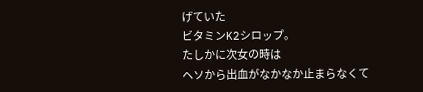げていた
ビタミンK2シロップ。
たしかに次女の時は
ヘソから出血がなかなか止まらなくて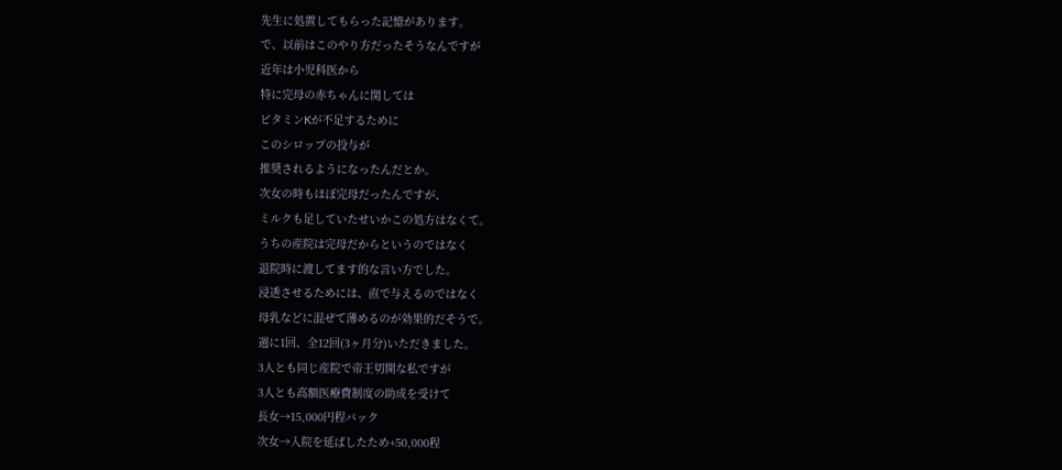先生に処置してもらった記憶があります。
で、以前はこのやり方だったそうなんですが
近年は小児科医から
特に完母の赤ちゃんに関しては
ビタミンKが不足するために
このシロップの投与が
推奨されるようになったんだとか。
次女の時もほぼ完母だったんですが、
ミルクも足していたせいかこの処方はなくて。
うちの産院は完母だからというのではなく
退院時に渡してます的な言い方でした。
浸透させるためには、直で与えるのではなく
母乳などに混ぜて薄めるのが効果的だそうで。
週に1回、全12回(3ヶ月分)いただきました。
3人とも同じ産院で帝王切開な私ですが
3人とも高額医療費制度の助成を受けて
長女→15,000円程バック
次女→入院を延ばしたため+50,000程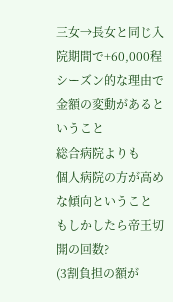三女→長女と同じ入院期間で+60,000程
シーズン的な理由で金額の変動があるということ
総合病院よりも
個人病院の方が高めな傾向ということ
もしかしたら帝王切開の回数?
(3割負担の額が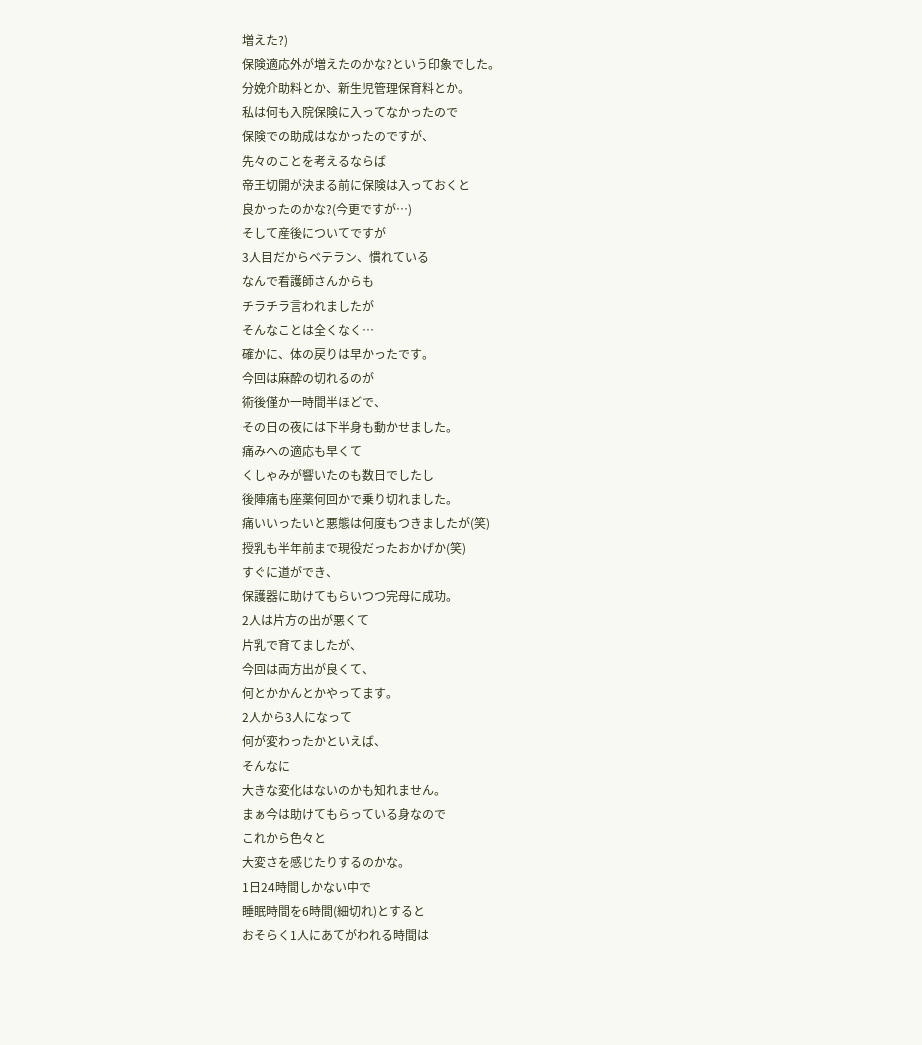増えた?)
保険適応外が増えたのかな?という印象でした。
分娩介助料とか、新生児管理保育料とか。
私は何も入院保険に入ってなかったので
保険での助成はなかったのですが、
先々のことを考えるならば
帝王切開が決まる前に保険は入っておくと
良かったのかな?(今更ですが…)
そして産後についてですが
3人目だからベテラン、慣れている
なんで看護師さんからも
チラチラ言われましたが
そんなことは全くなく…
確かに、体の戻りは早かったです。
今回は麻酔の切れるのが
術後僅か一時間半ほどで、
その日の夜には下半身も動かせました。
痛みへの適応も早くて
くしゃみが響いたのも数日でしたし
後陣痛も座薬何回かで乗り切れました。
痛いいったいと悪態は何度もつきましたが(笑)
授乳も半年前まで現役だったおかげか(笑)
すぐに道ができ、
保護器に助けてもらいつつ完母に成功。
2人は片方の出が悪くて
片乳で育てましたが、
今回は両方出が良くて、
何とかかんとかやってます。
2人から3人になって
何が変わったかといえば、
そんなに
大きな変化はないのかも知れません。
まぁ今は助けてもらっている身なので
これから色々と
大変さを感じたりするのかな。
1日24時間しかない中で
睡眠時間を6時間(細切れ)とすると
おそらく1人にあてがわれる時間は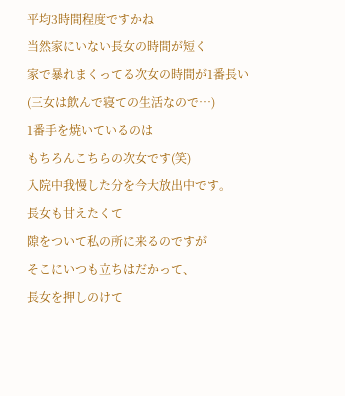平均3時間程度ですかね
当然家にいない長女の時間が短く
家で暴れまくってる次女の時間が1番長い
(三女は飲んで寝ての生活なので…)
1番手を焼いているのは
もちろんこちらの次女です(笑)
入院中我慢した分を今大放出中です。
長女も甘えたくて
隙をついて私の所に来るのですが
そこにいつも立ちはだかって、
長女を押しのけて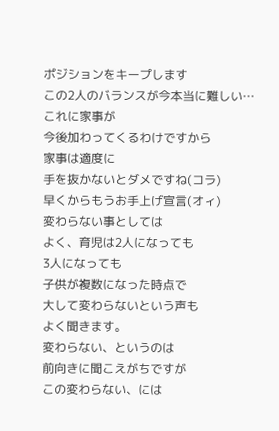ポジションをキープします
この2人のバランスが今本当に難しい…
これに家事が
今後加わってくるわけですから
家事は適度に
手を抜かないとダメですね(コラ)
早くからもうお手上げ宣言(オィ)
変わらない事としては
よく、育児は2人になっても
3人になっても
子供が複数になった時点で
大して変わらないという声も
よく聞きます。
変わらない、というのは
前向きに聞こえがちですが
この変わらない、には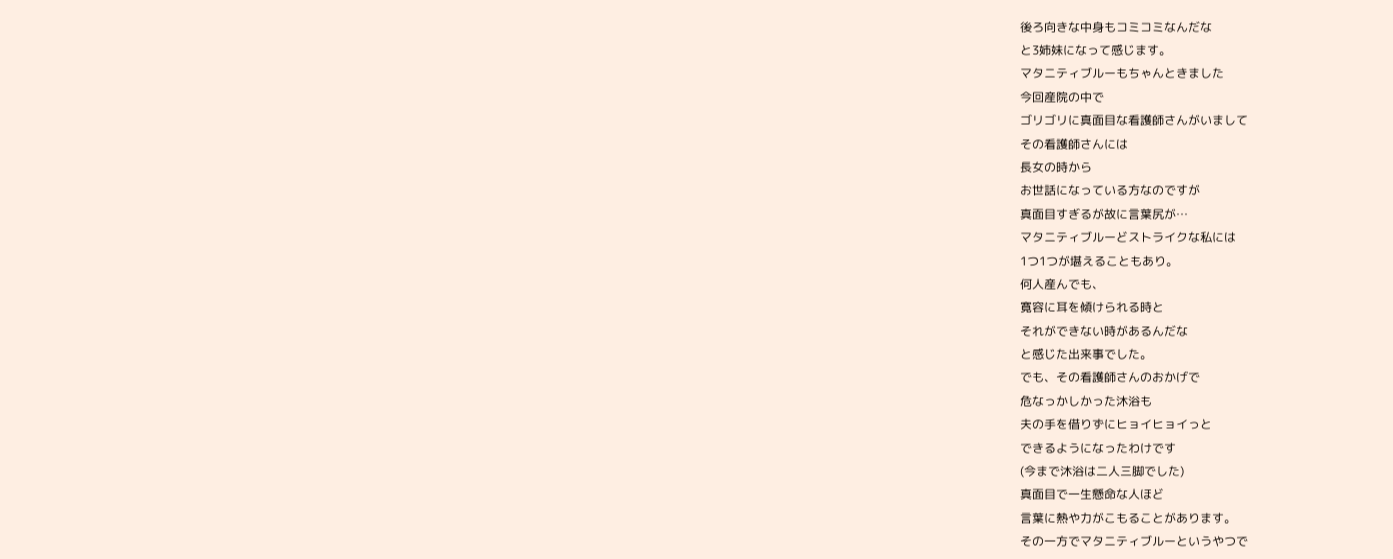後ろ向きな中身もコミコミなんだな
と3姉妹になって感じます。
マタニティブルーもちゃんときました
今回産院の中で
ゴリゴリに真面目な看護師さんがいまして
その看護師さんには
長女の時から
お世話になっている方なのですが
真面目すぎるが故に言葉尻が…
マタニティブルーどストライクな私には
1つ1つが堪えることもあり。
何人産んでも、
寛容に耳を傾けられる時と
それができない時があるんだな
と感じた出来事でした。
でも、その看護師さんのおかげで
危なっかしかった沐浴も
夫の手を借りずにヒョイヒョイっと
できるようになったわけです
(今まで沐浴は二人三脚でした)
真面目で一生懸命な人ほど
言葉に熱や力がこもることがあります。
その一方でマタニティブルーというやつで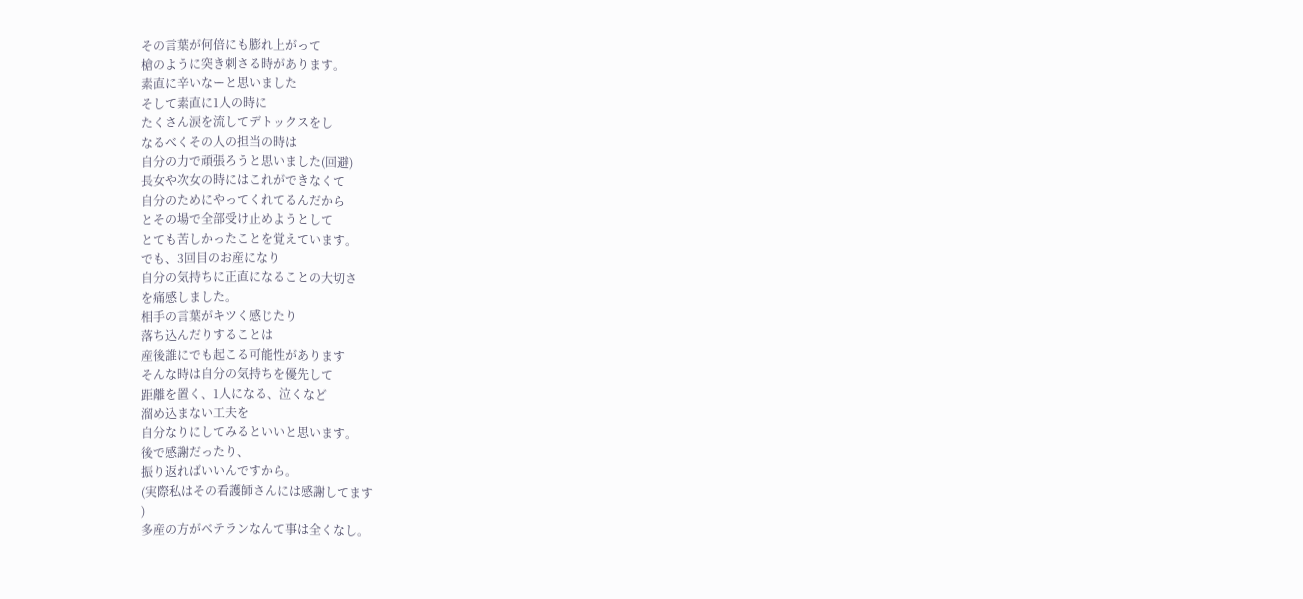その言葉が何倍にも膨れ上がって
槍のように突き刺さる時があります。
素直に辛いなーと思いました
そして素直に1人の時に
たくさん涙を流してデトックスをし
なるべくその人の担当の時は
自分の力で頑張ろうと思いました(回避)
長女や次女の時にはこれができなくて
自分のためにやってくれてるんだから
とその場で全部受け止めようとして
とても苦しかったことを覚えています。
でも、3回目のお産になり
自分の気持ちに正直になることの大切さ
を痛感しました。
相手の言葉がキツく感じたり
落ち込んだりすることは
産後誰にでも起こる可能性があります
そんな時は自分の気持ちを優先して
距離を置く、1人になる、泣くなど
溜め込まない工夫を
自分なりにしてみるといいと思います。
後で感謝だったり、
振り返ればいいんですから。
(実際私はその看護師さんには感謝してます
)
多産の方がベテランなんて事は全くなし。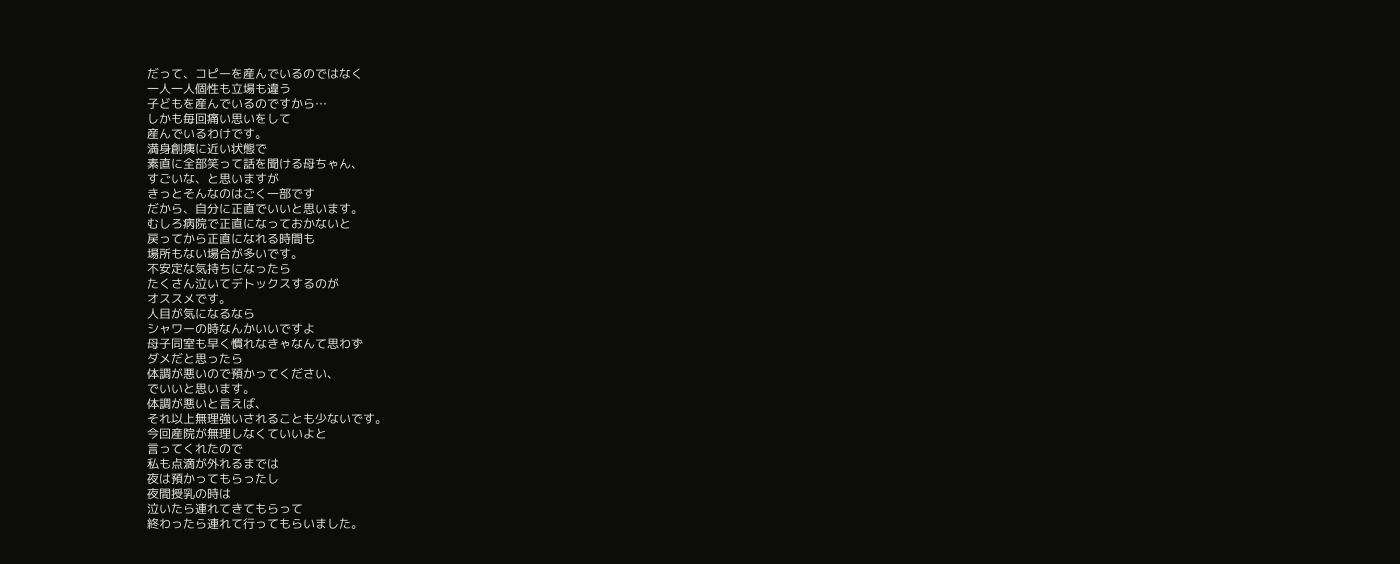だって、コピーを産んでいるのではなく
一人一人個性も立場も違う
子どもを産んでいるのですから…
しかも毎回痛い思いをして
産んでいるわけです。
満身創痍に近い状態で
素直に全部笑って話を聞ける母ちゃん、
すごいな、と思いますが
きっとそんなのはごく一部です
だから、自分に正直でいいと思います。
むしろ病院で正直になっておかないと
戻ってから正直になれる時間も
場所もない場合が多いです。
不安定な気持ちになったら
たくさん泣いてデトックスするのが
オススメです。
人目が気になるなら
シャワーの時なんかいいですよ
母子同室も早く慣れなきゃなんて思わず
ダメだと思ったら
体調が悪いので預かってください、
でいいと思います。
体調が悪いと言えば、
それ以上無理強いされることも少ないです。
今回産院が無理しなくていいよと
言ってくれたので
私も点滴が外れるまでは
夜は預かってもらったし
夜間授乳の時は
泣いたら連れてきてもらって
終わったら連れて行ってもらいました。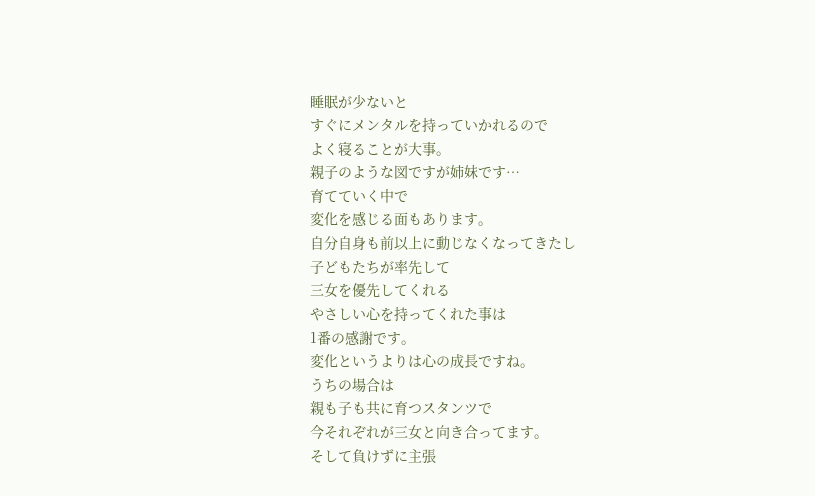睡眠が少ないと
すぐにメンタルを持っていかれるので
よく寝ることが大事。
親子のような図ですが姉妹です…
育てていく中で
変化を感じる面もあります。
自分自身も前以上に動じなくなってきたし
子どもたちが率先して
三女を優先してくれる
やさしい心を持ってくれた事は
1番の感謝です。
変化というよりは心の成長ですね。
うちの場合は
親も子も共に育つスタンツで
今それぞれが三女と向き合ってます。
そして負けずに主張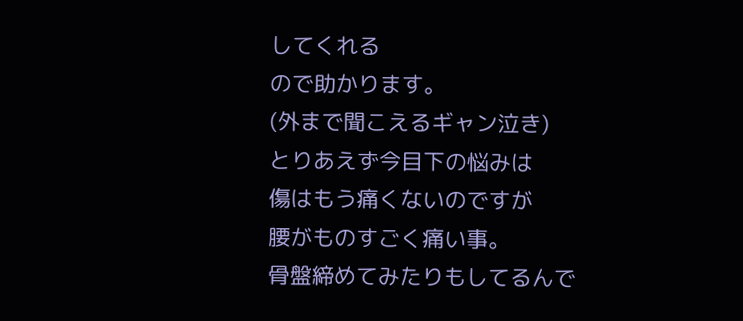してくれる
ので助かります。
(外まで聞こえるギャン泣き)
とりあえず今目下の悩みは
傷はもう痛くないのですが
腰がものすごく痛い事。
骨盤締めてみたりもしてるんで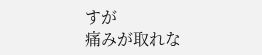すが
痛みが取れな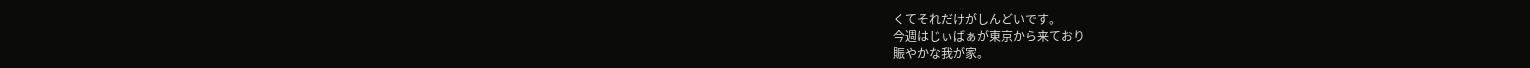くてそれだけがしんどいです。
今週はじぃばぁが東京から来ており
賑やかな我が家。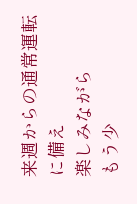来週からの通常運転に備え
楽しみながら
もう少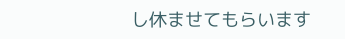し休ませてもらいます